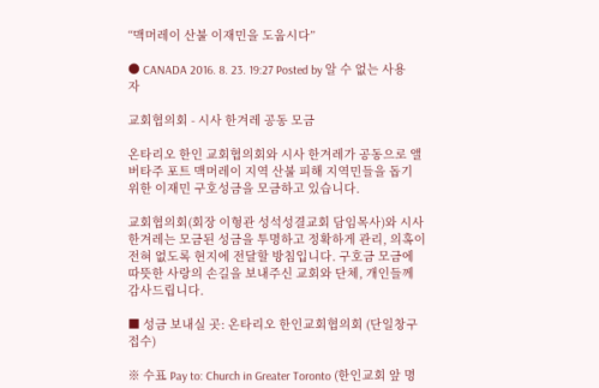“맥머레이 산불 이재민을 도웁시다”

● CANADA 2016. 8. 23. 19:27 Posted by 알 수 없는 사용자

교회협의회 - 시사 한겨레 공동 모금

온타리오 한인 교회협의회와 시사 한겨레가 공동으로 앨버타주 포트 맥머레이 지역 산불 피해 지역민들을 돕기 위한 이재민 구호성금을 모금하고 있습니다.

교회협의회(회장 이형관 성석성결교회 담임목사)와 시사한겨레는 모금된 성금을 투명하고 정확하게 관리, 의혹이 전혀 없도록 현지에 전달할 방침입니다. 구호금 모금에 따뜻한 사랑의 손길을 보내주신 교회와 단체, 개인들께 감사드립니다.

■ 성금 보내실 곳: 온타리오 한인교회협의회 (단일창구 접수)

※ 수표 Pay to: Church in Greater Toronto (한인교회 앞 명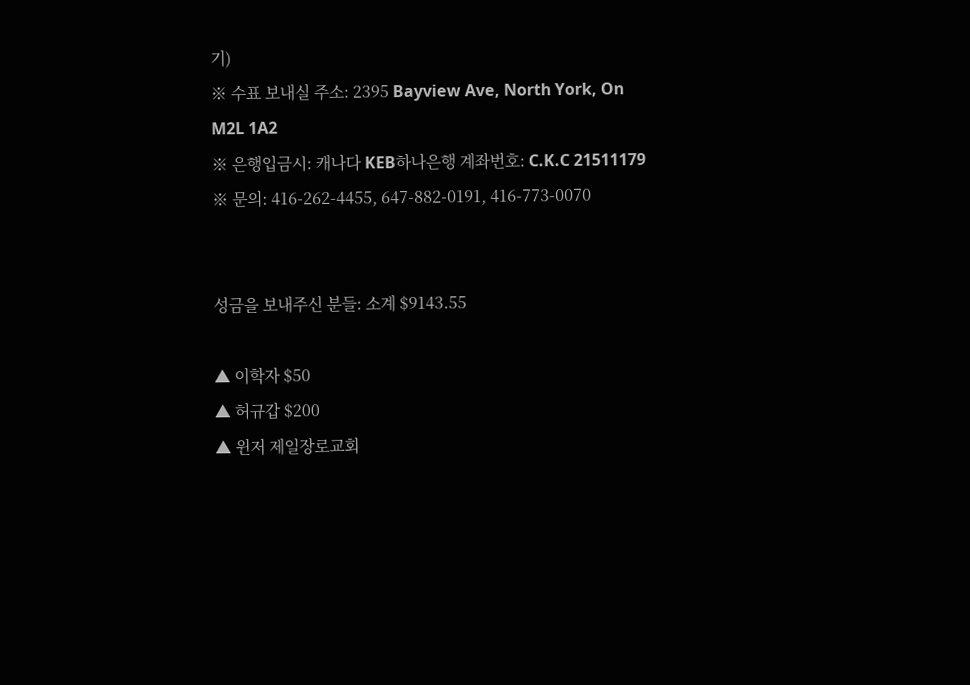기)
※ 수표 보내실 주소: 2395 Bayview Ave, North York, On M2L 1A2
※ 은행입금시: 캐나다 KEB하나은행 계좌번호: C.K.C 21511179
※ 문의: 416-262-4455, 647-882-0191, 416-773-0070


성금을 보내주신 분들: 소계 $9143.55

▲ 이학자 $50
▲ 허규갑 $200
▲ 윈저 제일장로교회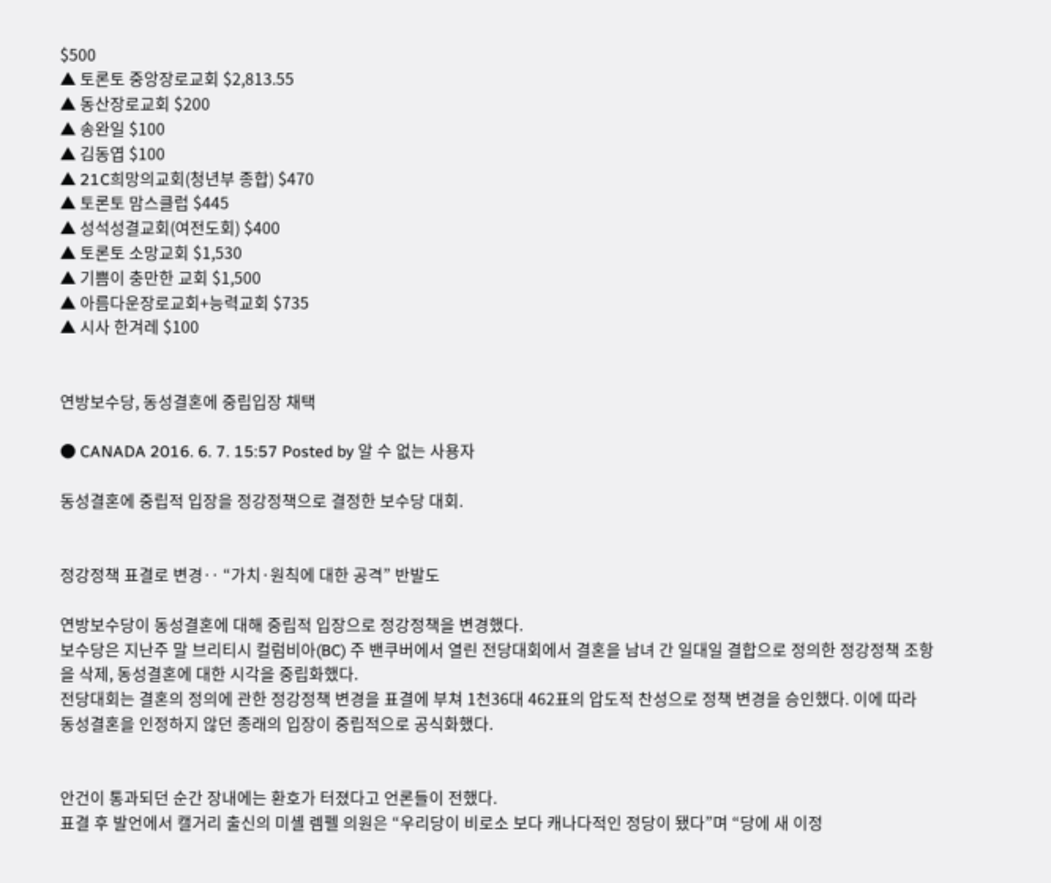$500
▲ 토론토 중앙장로교회 $2,813.55
▲ 동산장로교회 $200
▲ 송완일 $100
▲ 김동엽 $100
▲ 21C희망의교회(청년부 종합) $470
▲ 토론토 맘스클럽 $445
▲ 성석성결교회(여전도회) $400
▲ 토론토 소망교회 $1,530
▲ 기쁨이 충만한 교회 $1,500
▲ 아름다운장로교회+능력교회 $735
▲ 시사 한겨레 $100


연방보수당, 동성결혼에 중립입장 채택

● CANADA 2016. 6. 7. 15:57 Posted by 알 수 없는 사용자

동성결혼에 중립적 입장을 정강정책으로 결정한 보수당 대회.


정강정책 표결로 변경‥ “가치·원칙에 대한 공격” 반발도

연방보수당이 동성결혼에 대해 중립적 입장으로 정강정책을 변경했다.
보수당은 지난주 말 브리티시 컬럼비아(BC) 주 밴쿠버에서 열린 전당대회에서 결혼을 남녀 간 일대일 결합으로 정의한 정강정책 조항을 삭제, 동성결혼에 대한 시각을 중립화했다.
전당대회는 결혼의 정의에 관한 정강정책 변경을 표결에 부쳐 1천36대 462표의 압도적 찬성으로 정책 변경을 승인했다. 이에 따라 동성결혼을 인정하지 않던 종래의 입장이 중립적으로 공식화했다.


안건이 통과되던 순간 장내에는 환호가 터졌다고 언론들이 전했다.
표결 후 발언에서 캘거리 출신의 미셸 렘펠 의원은 “우리당이 비로소 보다 캐나다적인 정당이 됐다”며 “당에 새 이정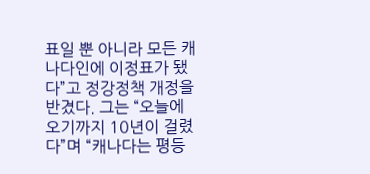표일 뿐 아니라 모든 캐나다인에 이정표가 됐다”고 정강정책 개정을 반겼다. 그는 “오늘에 오기까지 10년이 걸렸다”며 “캐나다는 평등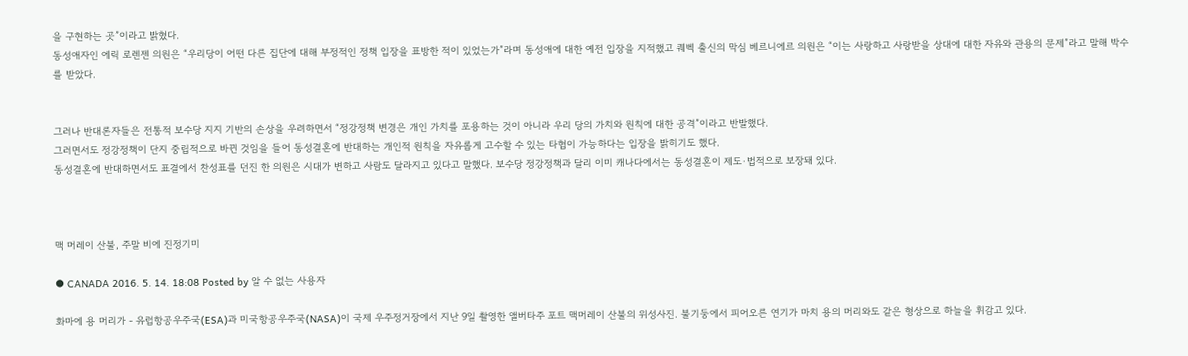을 구현하는 곳”이라고 밝혔다.
동성애자인 에릭 로렌젠 의원은 “우리당이 어떤 다른 집단에 대해 부정적인 정책 입장을 표방한 적이 있었는가”라며 동성애에 대한 예전 입장을 지적했고 퀘벡 출신의 막심 베르니에르 의원은 “이는 사랑하고 사랑받을 상대에 대한 자유와 관용의 문제”라고 말해 박수를 받았다.


그러나 반대론자들은 전통적 보수당 지지 기반의 손상을 우려하면서 “정강정책 변경은 개인 가치를 포용하는 것이 아니라 우리 당의 가치와 원칙에 대한 공격”이라고 반발했다.
그러면서도 정강정책이 단지 중립적으로 바뀐 것임을 들어 동성결혼에 반대하는 개인적 원칙을 자유롭게 고수할 수 있는 타협이 가능하다는 입장을 밝히기도 했다.
동성결혼에 반대하면서도 표결에서 찬성표를 던진 한 의원은 시대가 변하고 사람도 달라지고 있다고 말했다. 보수당 정강정책과 달리 이미 캐나다에서는 동성결혼이 제도·법적으로 보장돼 있다.



맥 머레이 산불, 주말 비에 진정기미

● CANADA 2016. 5. 14. 18:08 Posted by 알 수 없는 사용자

화마에 용 머리가 - 유럽항공우주국(ESA)과 미국항공우주국(NASA)이 국제 우주정거장에서 지난 9일 촬영한 앨버타주 포트 맥머레이 산불의 위성사진. 불기둥에서 피어오른 연기가 마치 용의 머리와도 같은 형상으로 하늘을 휘감고 있다.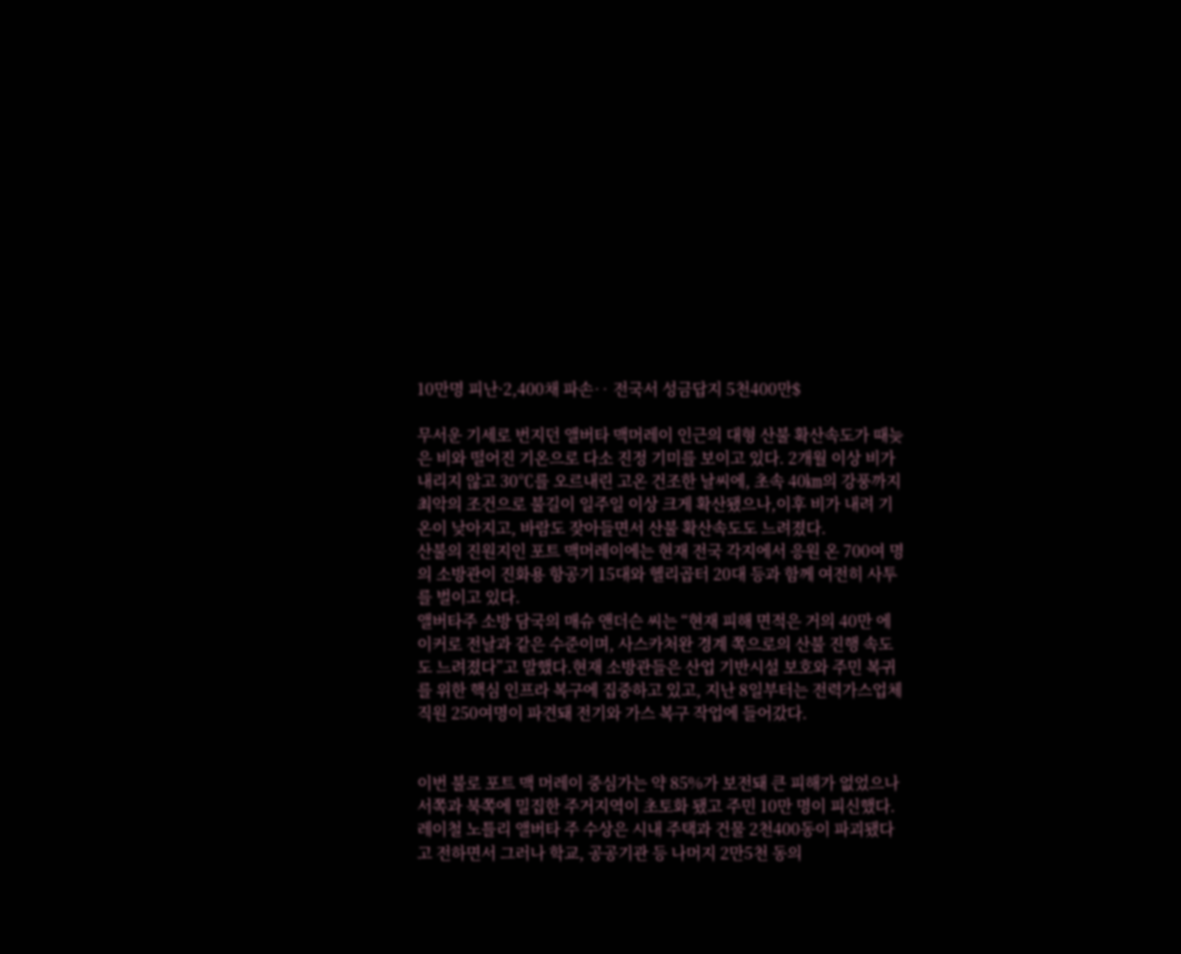10만명 피난·2,400채 파손‥ 전국서 성금답지 5천400만$

무서운 기세로 번지던 앨버타 맥머레이 인근의 대형 산불 확산속도가 때늦은 비와 떨어진 기온으로 다소 진정 기미를 보이고 있다. 2개월 이상 비가 내리지 않고 30℃를 오르내린 고온 건조한 날씨에, 초속 40㎞의 강풍까지 최악의 조건으로 불길이 일주일 이상 크게 확산됐으나,이후 비가 내려 기온이 낮아지고, 바람도 잦아들면서 산불 확산속도도 느려졌다.
산불의 진원지인 포트 맥머레이에는 현재 전국 각지에서 응원 온 700여 명의 소방관이 진화용 항공기 15대와 헬리곱터 20대 등과 함께 여전히 사투를 벌이고 있다.
앨버타주 소방 담국의 매슈 앤더슨 씨는 “현재 피해 면적은 거의 40만 에이커로 전날과 같은 수준이며, 사스카처완 경계 쪽으로의 산불 진행 속도도 느려졌다”고 말했다.현재 소방관들은 산업 기반시설 보호와 주민 복귀를 위한 핵심 인프라 복구에 집중하고 있고, 지난 8일부터는 전력가스업체 직원 250여명이 파견돼 전기와 가스 복구 작업에 들어갔다.


이번 불로 포트 맥 머레이 중심가는 약 85%가 보전돼 큰 피해가 없었으나 서쪽과 북쪽에 밀집한 주거지역이 초토화 됐고 주민 10만 명이 피신했다. 레이철 노틀리 앨버타 주 수상은 시내 주택과 건물 2천400동이 파괴됐다고 전하면서 그러나 학교, 공공기관 등 나머지 2만5천 동의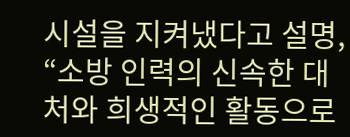시설을 지켜냈다고 설명, “소방 인력의 신속한 대처와 희생적인 활동으로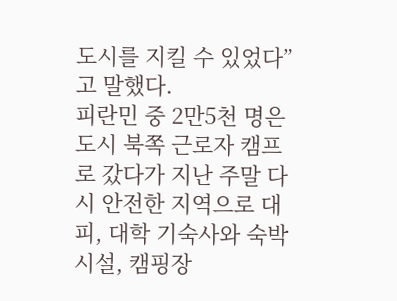도시를 지킬 수 있었다”고 말했다.
피란민 중 2만5천 명은 도시 북쪽 근로자 캠프로 갔다가 지난 주말 다시 안전한 지역으로 대피, 대학 기숙사와 숙박시설, 캠핑장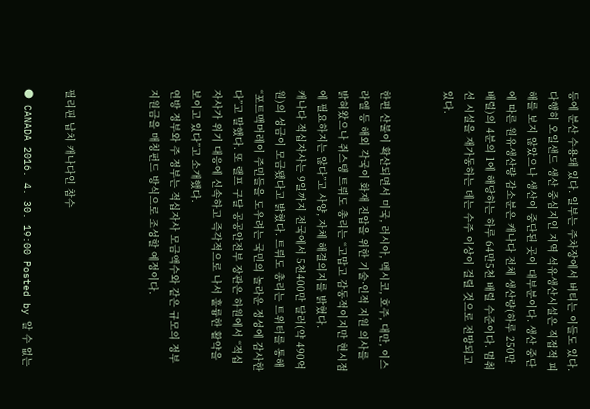등에 분산 수용돼 있다. 일부는 주차장에서 버티는 이들도 있다.
다행히 오일샌드 생산 중심지인 지역 석유생산시설은 직접적 피해를 보지 않았으나 생산이 중단된 곳이 대부분이다. 생산 중단에 따른 원유생산량 감소분은 캐나다 전체 생산량(하루 250만 배럴)의 4분의 1에 해당하는 하루 64만5천 배럴 수준이다. 멈춰선 시설을 재가동하는 데는 수주 이상이 걸릴 것으로 전망되고 있다.


한편 산불이 확산되면서 미국, 러시아, 멕시코, 호주, 대만, 이스라엘 등 해외 각국이 화재 진압을 위한 기술·인적 지원 의사를 밝혀왔으나 쥐스탱 트뤼도 총리는 “고맙고 감동적이지만 현시점에 필요하지는 않다”고 사양, 자체 해결의지를 밝혔다.
캐나다 적십자사는 9일까지 전국에서 5천400만 달러(약 490억 원)의 성금이 모금됐다고 밝혔다. 트뤼도 총리는 트위터를 통해 “포트맥머레이 주민들을 도우려는 국민의 놀라운 정성에 감사한다”고 말했다. 또 랠프 구달 공공안전부 장관은 하원에서 “적십자사가 위기 대응에 신속하고 즉각적으로 나서 훌륭한 활약을 보이고 있다”고 소개했다.
연방 정부와 주 정부는 적십자사 모금액수와 같은 규모의 정부 지원금을 매칭펀드 방식으로 조성할 예정이다.



필리핀 납치 캐나다인 참수

● CANADA 2016. 4. 30. 19:00 Posted by 알 수 없는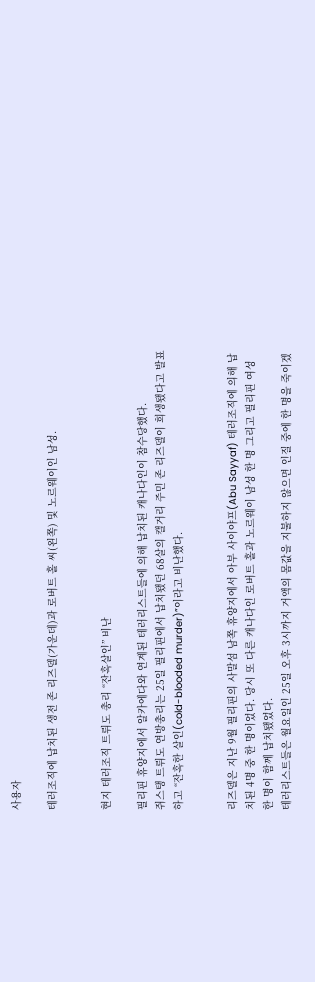사용자

테러조직에 납치된 생전 존 리즈델(가운데)과 로버트 홀 씨(왼쪽) 및 노르웨이인 남성.


현지 테러조직 트뤼도 총리 “잔혹살인” 비난

필리핀 휴양지에서 알카에다와 연계된 테러리스트들에 의해 납치된 캐나다인이 참수당했다.
쥐스탱 트뤼도 연방총리는 25일 필리핀에서 납치됐던 68살의 캘거리 주민 존 리즈델이 희생됐다고 발표하고 “잔혹한 살인(cold-blooded murder)”이라고 비난했다.


리즈델은 지난 9월 필리핀의 사말섬 남쪽 휴양지에서 아부 사이야프(Abu Sayyaf) 테러조직에 의해 납치된 4명 중 한 명이었다. 당시 또 다른 캐나다인 로버트 홀과 노르웨이 남성 한 명 그리고 필리핀 여성 한 명이 함께 납치됐었다.
테러리스트들은 월요일인 25일 오후 3시까지 거액의 몸값을 지불하지 않으면 인질 중에 한 명을 죽이겠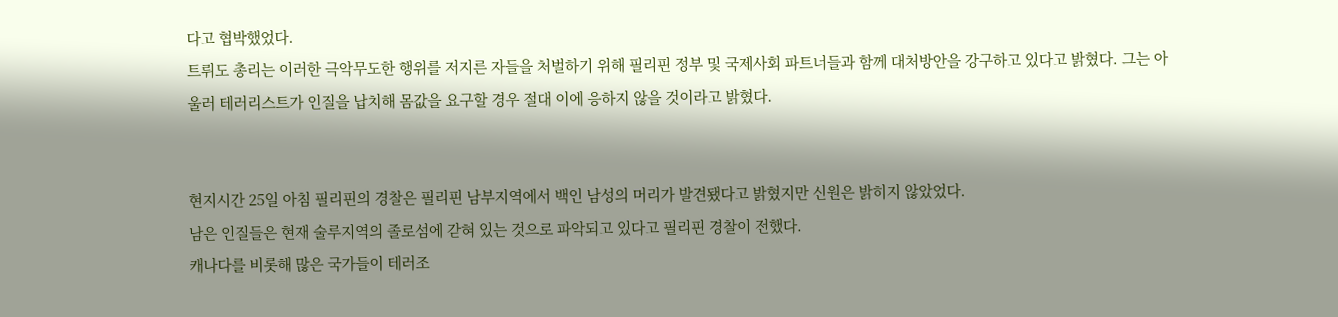다고 협박했었다.
트뤼도 총리는 이러한 극악무도한 행위를 저지른 자들을 처벌하기 위해 필리핀 정부 및 국제사회 파트너들과 함께 대처방안을 강구하고 있다고 밝혔다. 그는 아울러 테러리스트가 인질을 납치해 몸값을 요구할 경우 절대 이에 응하지 않을 것이라고 밝혔다.


현지시간 25일 아침 필리핀의 경찰은 필리핀 남부지역에서 백인 남성의 머리가 발견됐다고 밝혔지만 신원은 밝히지 않았었다.
남은 인질들은 현재 술루지역의 졸로섬에 갇혀 있는 것으로 파악되고 있다고 필리핀 경찰이 전했다.
캐나다를 비롯해 많은 국가들이 테러조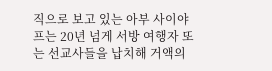직으로 보고 있는 아부 사이야프는 20년 넘게 서방 여행자 또는 선교사들을 납치해 거액의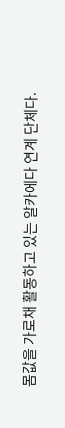몸값을 가로채 활동하고 있는 알카에다 연계 단체다.